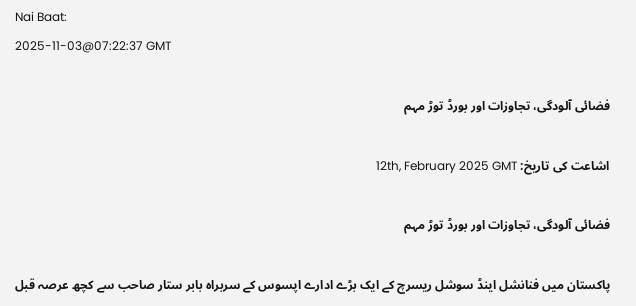Nai Baat:
2025-11-03@07:22:37 GMT

فضائی آلودگی، تجاوزات اور بورڈ توڑ مہم

اشاعت کی تاریخ: 12th, February 2025 GMT

فضائی آلودگی، تجاوزات اور بورڈ توڑ مہم

پاکستان میں فنانشل اینڈ سوشل ریسرچ کے ایک بڑے ادارے اپسوس کے سربراہ بابر ستار صاحب سے کچھ عرصہ قبل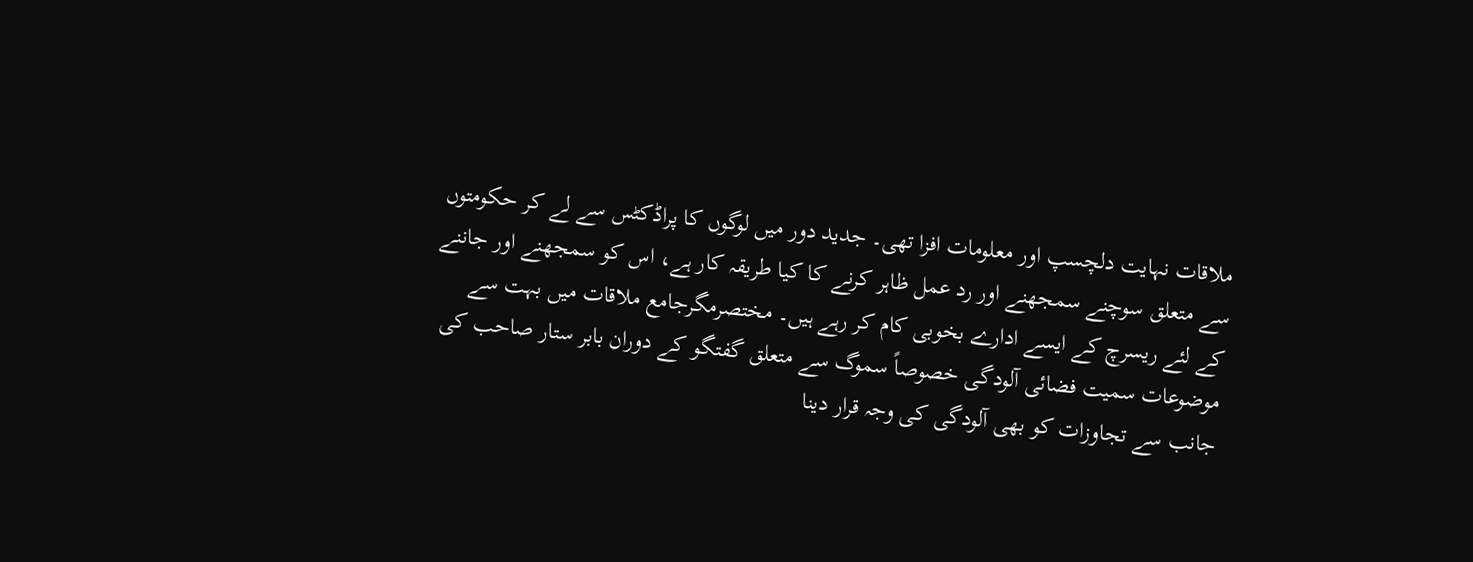ملاقات نہایت دلچسپ اور معلومات افزا تھی۔ جدید دور میں لوگوں کا پراڈکٹس سے لے کر حکومتوں سے متعلق سوچنے سمجھنے اور رد عمل ظاہر کرنے کا کیا طریقہ کار ہے، اس کو سمجھنے اور جاننے کے لئے ریسرچ کے ایسے ادارے بخوبی کام کر رہے ہیں۔ مختصرمگرجامع ملاقات میں بہت سے موضوعات سمیت فضائی آلودگی خصوصاً سموگ سے متعلق گفتگو کے دوران بابر ستار صاحب کی جانب سے تجاوزات کو بھی آلودگی کی وجہ قرار دینا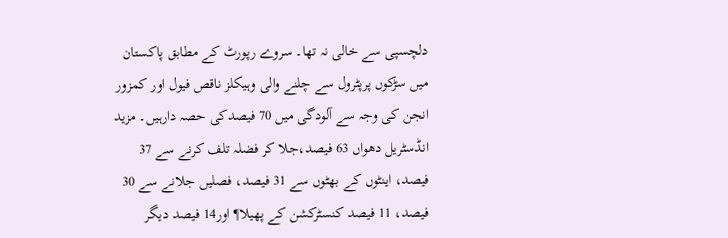دلچسپی سے خالی نہ تھا۔ سروے رپورٹ کے مطابق پاکستان میں سڑکوں پرپٹرول سے چلنے والی وہیکلز ناقص فیول اور کمزور انجن کی وجہ سے آلودگی میں 70 فیصدکی حصہ دارہیں۔ مزید انڈسٹریل دھواں 63 فیصد،جلا کر فضلہ تلف کرنے سے 37 فیصد، اینٹوں کے بھٹوں سے 31 فیصد، فصلیں جلانے سے 30 فیصد، 11 فیصد کنسٹرکشن کے پھیلا¶ اور14 فیصد دیگر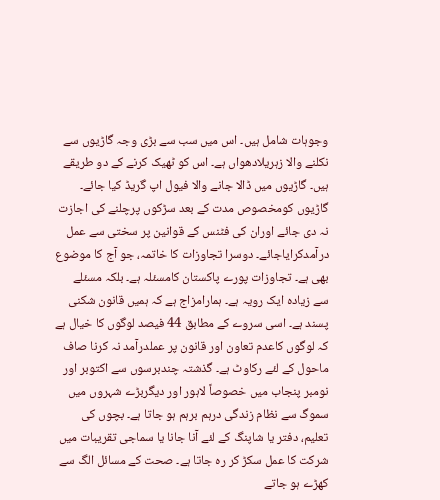وجوہات شامل ہیں۔ اس میں سب سے بڑی وجہ گاڑیوں سے نکلنے والا زہریلادھواں ہے۔ اس کو ٹھیک کرنے کے دو طریقے ہیں۔ گاڑیوں میں ڈالا جانے والا فیول اپ گریڈ کیا جائے۔ گاڑیوں کومخصوص مدت کے بعد سڑکوں پرچلنے کی اجازت نہ دی جائے اوران کی فٹنس کے قوانین پر سختی سے عمل درآمدکرایاجائے۔ دوسرا تجاوزات کا خاتمہ، جو آج کا موضوع بھی ہے۔ تجاوزات پورے پاکستان کامسئلہ ہے۔ بلکہ مسئلے سے زیادہ ایک رویہ ہے۔ ہمارامزاج ہے کہ ہمیں قانون شکنی پسند ہے۔ اسی سروے کے مطابق 44 فیصد لوگوں کا خیال ہے کہ لوگوں کاعدم تعاون اور قانون پر عملدرآمد نہ کرنا صاف ماحول کے لئے رکاوٹ ہے۔ گذشتہ چندبرسوں سے اکتوبر اور نومبر پنجاب میں خصوصاً لاہور اور دیگربڑے شہروں میں سموگ سے نظام زندگی درہم برہم ہو جاتا ہے۔ بچوں کی تعلیم، دفتر یا شاپنگ کے لئے آنا جانا یا سماجی تقریبات میں شرکت کا عمل سکڑ کر رہ جاتا ہے۔ صحت کے مسائل الگ سے کھڑے ہو جاتے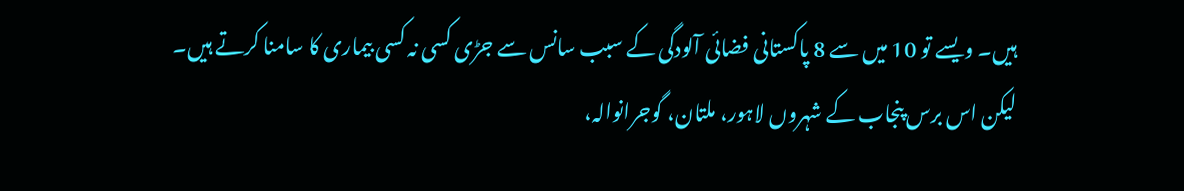ہیں۔ ویسے تو 10 میں سے 8 پاکستانی فضائی آلودگی کے سبب سانس سے جڑی کسی نہ کسی بیماری کا سامنا کرتے ہیں۔ لیکن اس برس پنجاب کے شہروں لاہور، ملتان، گوجرانوالہ،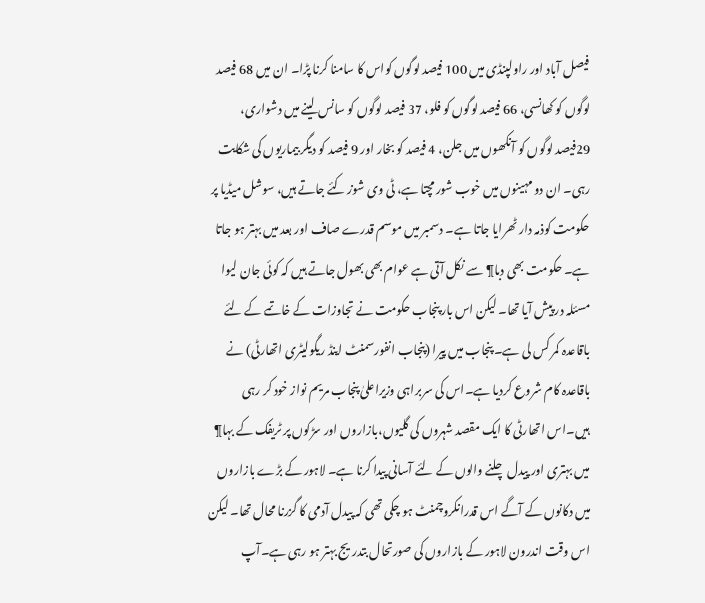فیصل آباد اور راولپنڈی میں 100 فیصد لوگوں کواس کا سامنا کرنا پڑا۔ ان میں 68 فیصد لوگوں کو کھانسی، 66 فیصد لوگوں کو فلو، 37 فیصد لوگوں کو سانس لینے میں دشواری، 29فیصد لوگوں کو آنکھوں میں جلن، 4 فیصد کو بخار اور 9 فیصد کو دیگر بیماریوں کی شکایت رہی۔ ان دو مہینوں میں خوب شور مچتا ہے، ٹی وی شوز کئے جاتے ہیں، سوشل میڈیا پر حکومت کوذمہ دار ٹھرایا جاتا ہے۔ دسمبر میں موسم قدرے صاف اور بعد میں بہتر ہو جاتا ہے۔ حکومت بھی دبا¶ سے نکل آتی ہے عوام بھی بھول جاتے ہیں کہ کوئی جان لیوا مسئلہ در پیش آیا تھا۔ لیکن اس بار پنجاب حکومت نے تجاوزات کے خاتمے کے لئے باقاعدہ کمر کس لی ہے۔ پنجاب میں پیرا (پنجاب انفورسمنٹ اینڈ ریگولیٹری اتھارٹی) نے باقاعدہ کام شروع کردیا ہے۔اس کی سربراہی وزیراعلیٰ پنجاب مریم نواز خود کر رہی ہیں۔اس اتھارٹی کا ایک مقصد شہروں کی گلیوں،بازاروں اور سڑکوں پر ٹریفک کے بہا¶ میں بہتری اور پیدل چلنے والوں کے لئے آسانی پیدا کرنا ہے۔ لاہور کے بڑے بازاروں میں دکانوں کے آگے اس قدرانکروچمنٹ ہو چکی تھی کہ پیدل آدمی کا گزرنا محال تھا۔ لیکن اس وقت اندرون لاہور کے بازاروں کی صورتحال بتدریج بہتر ہو رہی ہے۔آپ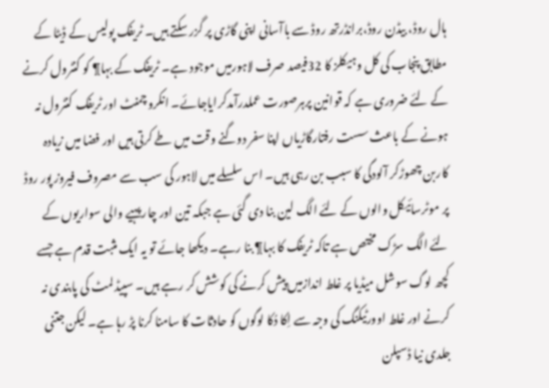ہال روڈ، بیڈن روڈ،برانڈرتھ روڈ سے باآسانی اپنی گاڑی پر گزر سکتے ہیں۔ ٹریفک پولیس کے ڈیٹا کے مطابق پنجاب کی کل وہیکلز کا 32فیصد صرف لاہورمیں موجود ہے۔ ٹریفک کے بہا¶ کو کنٹرول کرنے کے لئے ضروری ہے کہ قوانین پرہرصورت عملدرآمدکرایاجائے۔ انکروچمنٹ اور ٹریفک کنٹرول نہ ہونے کے باعث سست رفتارگاڑیاں اپنا سفر دوگنے وقت میں طے کرتی ہیں اور فضا میں زیادہ کاربن چھوڑکر آلودگی کا سبب بن رہی ہیں۔ اس سلسلے میں لاہور کی سب سے مصروف فیروز پور روڈ پر موٹرسائیکل والوں کے لئے الگ لین بنا دی گئی ہے جبکہ تین اور چار پہیے والی سواریوں کے لئے الگ سڑک مختص ہے تاکہ ٹریفک کا بہا¶ بنا رہے۔ دیکھا جائے تو یہ ایک مثبت قدم ہے جسے کچھ لوگ سوشل میڈیا پر غلط اندازمیں پیش کرنے کی کوشش کر رہے ہیں۔ سپیڈ لمٹ کی پابندی نہ کرنے اور غلط اوورٹیکنگ کی وجہ سے اِکا دُکا لوگوں کو حادثات کا سامنا کرنا پڑ رہا ہے۔ لیکن جتنی جلدی نیا ڈسپلن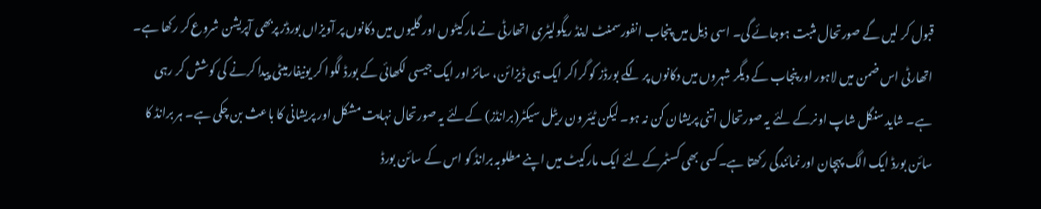قبول کر لیں گے صورتحال مثبت ہوجائے گی۔ اسی ذیل میں پنجاب انفورسمنٹ اینڈ ریگولیٹری اتھارٹی نے مارکیٹوں اور گلیوں میں دکانوں پر آویزاں بورڈز پربھی آپریشن شروع کر رکھا ہے۔ اتھارٹی اس ضمن میں لاہور اور پنجاب کے دیگر شہروں میں دکانوں پر لگے بورڈز کو گراکر ایک ہی ڈیزائن، سائز اور ایک جیسی لکھائی کے بورڈ لگوا کر یونیفارمیٹی پیدا کرنے کی کوشش کر رہی ہے۔ شاید سنگل شاپ اونرکے لئے یہ صورتحال اتنی پریشان کن نہ ہو۔ لیکن ٹیئر ون ریٹل سیکٹر(برانڈز) کےلئے یہ صورتحال نہایت مشکل اور پریشانی کا باعث بن چکی ہے۔ ہر برانڈ کا سائن بورڈ ایک الگ پہچان اور نمائندگی رکھتا ہے۔کسی بھی کسٹمرکے لئے ایک مارکیٹ میں اپنے مطلوبہ برانڈ کو اس کے سائن بورڈ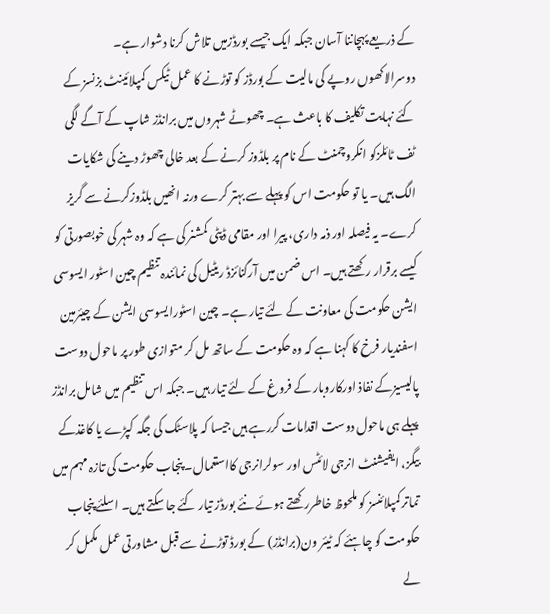کے ذریعے پہچاننا آسان جبکہ ایک جیسے بورڈزمیں تلاش کرنا دشوار ہے۔
دوسرالاکھوں روپے کی مالیت کے بورڈز کو توڑنے کا عمل ٹیکس کمپلائینٹ بزنسز کے کئے نہایت تکلیف کا باعث ہے۔ چھوٹے شہروں میں برانڈز شاپ کے آگے لگی ٹف ٹائلزکو انکروچمنٹ کے نام پر بلڈوز کرنے کے بعد خالی چھوڑ دینے کی شکایات الگ ہیں۔ یا تو حکومت اس کو پہلے سے بہتر کرے ورنہ انھیں بلڈوزکرنے سے گریز کرے۔ یہ فیصلہ اور ذمہ داری، پیرا اور مقامی ڈپٹی کمشنر کی ہے کہ وہ شہر کی خوبصورتی کو کیسے برقرار رکھتے ہیں۔ اس ضمن میں آرگنائزڈ ریٹیل کی نمائندہ تنظیم چین اسٹور ایسوسی ایشن حکومت کی معاونت کے لئے تیار ہے۔ چین اسٹورایسوسی ایشن کے چیئرمین اسفندیار فرخ کا کہنا ہے کہ وہ حکومت کے ساتھ مل کر متوازی طور پر ماحول دوست پالیسیزکے نفاذ اورکاروبار کے فروغ کے لئے تیار ہیں۔ جبکہ اس تنظیم میں شامل برانڈز پہلے ہی ماحول دوست اقدامات کررہے ہیں جیسا کہ پلاسٹک کی جگہ کپڑے یا کاغذکے بیگز، ایفیشنٹ انرجی لائٹس اور سولرانرجی کااستعمال۔ پنجاب حکومت کی تازہ مہم میں تماتر کمپلائنسز کو ملحوظ خاطررکھتے ہوئے نئے بورڈز تیار کئے جا سکتے ہیں۔ اسلئے پنجاب حکومت کو چاہئے کہ ٹیئر ون(برانڈز) کے بورڈ توڑنے سے قبل مشاورتی عمل مکمل کر لے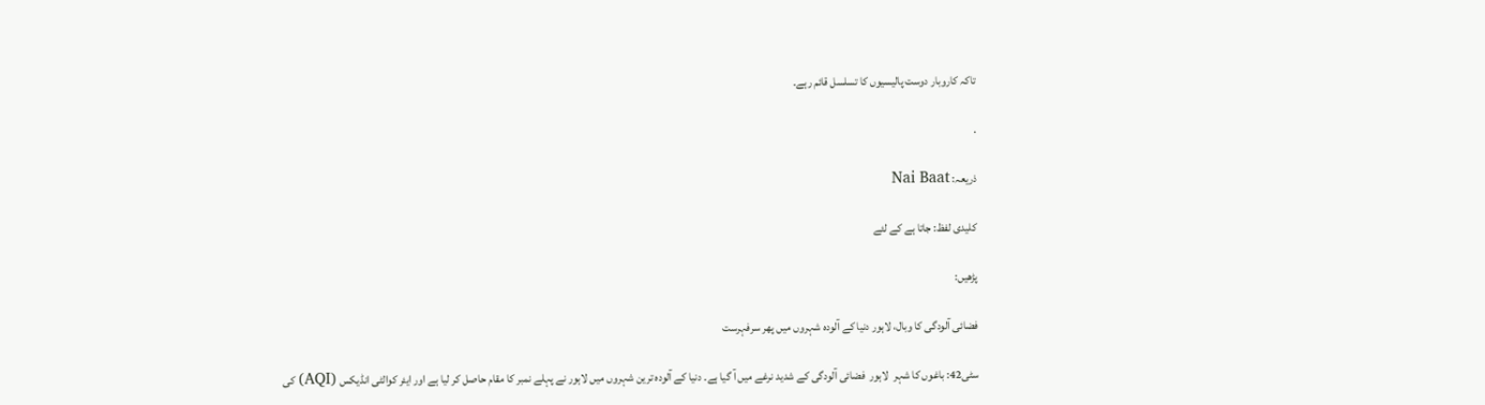تاکہ کاروبار دوست پالیسیوں کا تسلسل قائم رہے۔

.

ذریعہ: Nai Baat

کلیدی لفظ: جاتا ہے کے لئے

پڑھیں:

فضائی آلودگی کا وبال، لاہور دنیا کے آلودہ شہروں میں پھر سرفہرست

سٹی42: باغوں کا شہر  لاہور  فضائی آلودگی کے شدید نرغے میں آ گیا ہے۔ دنیا کے آلودہ ترین شہروں میں لاہور نے پہلے نمبر کا مقام حاصل کر لیا ہے اور ایئر کوالٹی انڈیکس (AQI) کی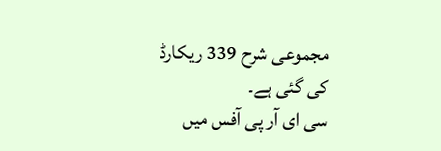مجموعی شرح 339 ریکارڈ کی گئی ہے۔
سی ای آر پی آفس میں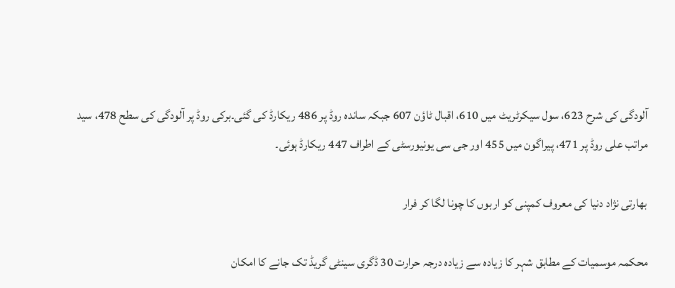آلودگی کی شرح 623، سول سیکرٹریٹ میں 610، اقبال ٹاؤن 607 جبکہ ساندہ روڈ پر 486 ریکارڈ کی گئی۔برکی روڈ پر آلودگی کی سطح 478، سید مراتب علی روڈ پر 471، پیراگون میں 455 اور جی سی یونیورسٹی کے اطراف 447 ریکارڈ ہوئی۔

بھارتی نژاد دنیا کی معروف کمپنی کو اربوں کا چونا لگا کر فرار

محکمہ موسمیات کے مطابق شہر کا زیادہ سے زیادہ درجہ حرارت 30 ڈگری سینٹی گریڈ تک جانے کا امکان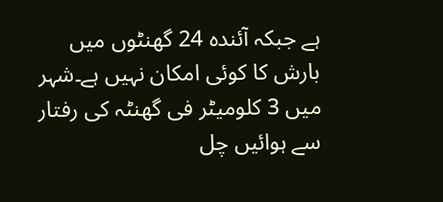ہے جبکہ آئندہ 24 گھنٹوں میں بارش کا کوئی امکان نہیں ہے۔شہر میں 3 کلومیٹر فی گھنٹہ کی رفتار سے ہوائیں چل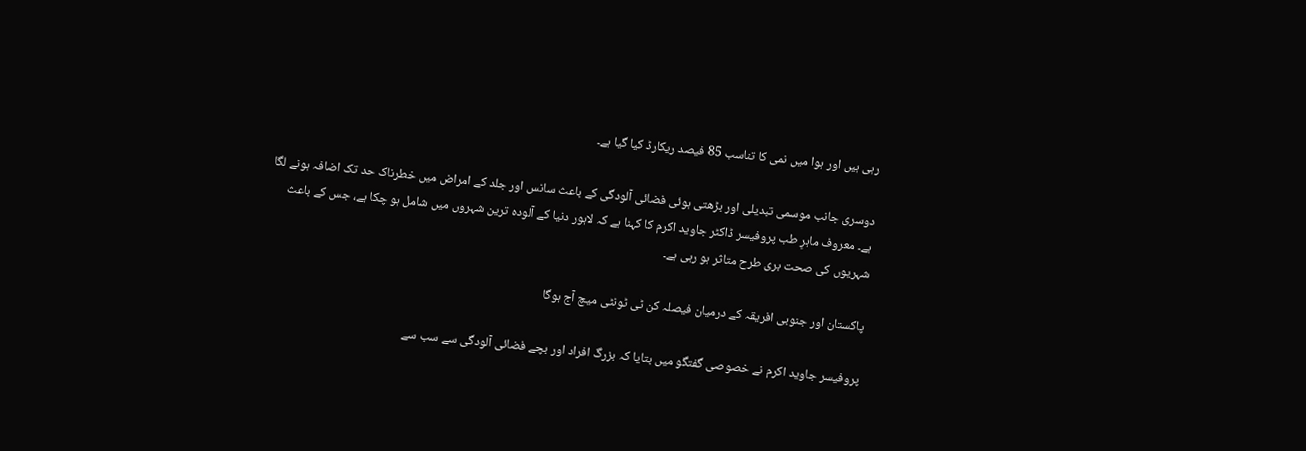رہی ہیں اور ہوا میں نمی کا تناسب 85 فیصد ریکارڈ کیا گیا ہے۔

دوسری جانب موسمی تبدیلی اور بڑھتی ہوئی فضائی آلودگی کے باعث سانس اور جلد کے امراض میں خطرناک حد تک اضافہ ہونے لگا ہے۔ معروف ماہرِ طب پروفیسر ڈاکٹر جاوید اکرم کا کہنا ہے کہ لاہور دنیا کے آلودہ ترین شہروں میں شامل ہو چکا ہے، جس کے باعث شہریوں کی صحت بری طرح متاثر ہو رہی ہے۔

پاکستان اور جنوبی افریقہ کے درمیان فیصلہ کن ٹی ٹونٹی میچ آج ہوگا

پروفیسر جاوید اکرم نے خصوصی گفتگو میں بتایا کہ بزرگ افراد اور بچے فضائی آلودگی سے سب سے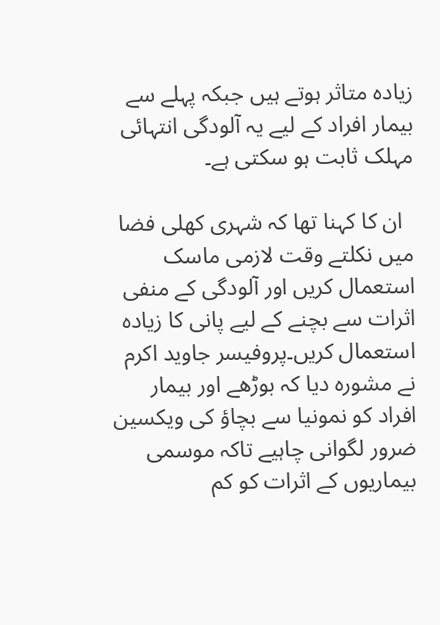زیادہ متاثر ہوتے ہیں جبکہ پہلے سے بیمار افراد کے لیے یہ آلودگی انتہائی مہلک ثابت ہو سکتی ہے۔

  ان کا کہنا تھا کہ شہری کھلی فضا میں نکلتے وقت لازمی ماسک استعمال کریں اور آلودگی کے منفی اثرات سے بچنے کے لیے پانی کا زیادہ استعمال کریں۔پروفیسر جاوید اکرم نے مشورہ دیا کہ بوڑھے اور بیمار افراد کو نمونیا سے بچاؤ کی ویکسین ضرور لگوانی چاہیے تاکہ موسمی بیماریوں کے اثرات کو کم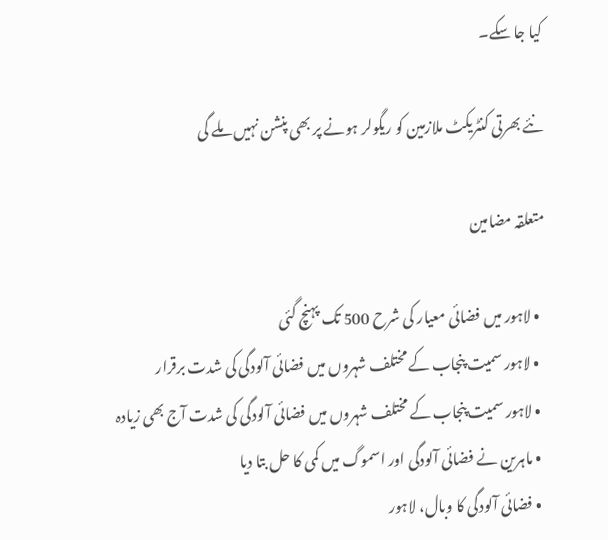کیا جا سکے۔

نئے بھرتی کنٹریکٹ ملازمین کو ریگولر ہونے پر بھی پنشن نہیں ملے گی

متعلقہ مضامین

  • لاہور میں فضائی معیار کی شرح 500 تک پہنچ گئی
  • لاہور سمیت پنجاب کے مختلف شہروں میں فضائی آلودگی کی شدت برقرار
  • لاہور سمیت پنجاب کے مختلف شہروں میں فضائی آلودگی کی شدت آج بھی زیادہ
  • ماہرین نے فضائی آلودگی اور اسموگ میں کمی کا حل بتا دیا
  • فضائی آلودگی کا وبال، لاہور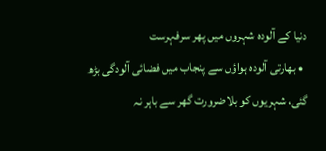دنیا کے آلودہ شہروں میں پھر سرفہرست
  • بھارتی آلودہ ہواؤں سے پنجاب میں فضائی آلودگی بڑھ گئی، شہریوں کو بلاضرورت گھر سے باہر نہ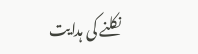نکلنے کی ہدایت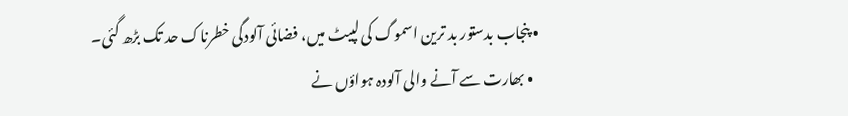• پنجاب بدستور بد ترین اسموگ کی لپیٹ میں، فضائی آلودگی خطرناک حد تک بڑھ گئی۔
  • بھارت سے آنے والی آلودہ ہواؤں نے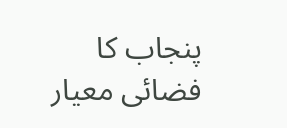پنجاب کا فضائی معیار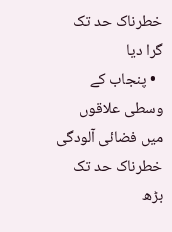خطرناک حد تک گرا دیا
  • پنجاب کے وسطی علاقوں میں فضائی آلودگی خطرناک حد تک بڑھ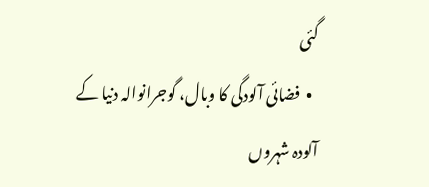گئی
  •  فضائی آلودگی کا وبال، گوجرانوالہ دنیا کے آلودہ شہروں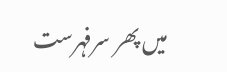میں پھر سرفہرست